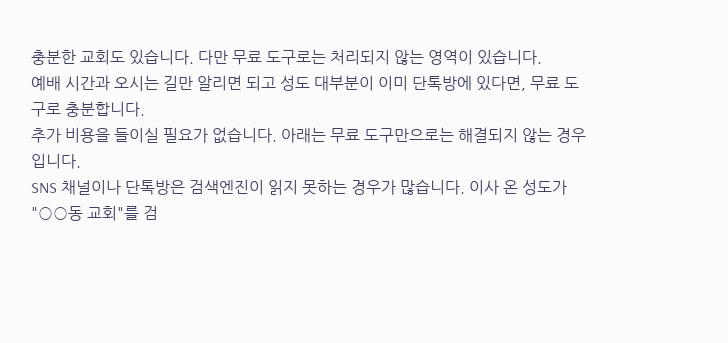충분한 교회도 있습니다. 다만 무료 도구로는 처리되지 않는 영역이 있습니다.
예배 시간과 오시는 길만 알리면 되고 성도 대부분이 이미 단톡방에 있다면, 무료 도구로 충분합니다.
추가 비용을 들이실 필요가 없습니다. 아래는 무료 도구만으로는 해결되지 않는 경우입니다.
SNS 채널이나 단톡방은 검색엔진이 읽지 못하는 경우가 많습니다. 이사 온 성도가 "○○동 교회"를 검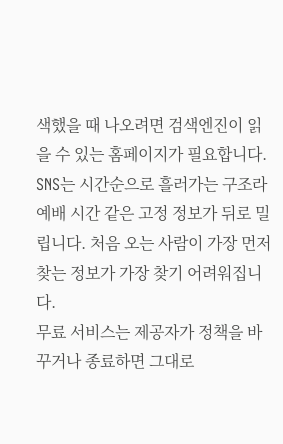색했을 때 나오려면 검색엔진이 읽을 수 있는 홈페이지가 필요합니다.
SNS는 시간순으로 흘러가는 구조라 예배 시간 같은 고정 정보가 뒤로 밀립니다. 처음 오는 사람이 가장 먼저 찾는 정보가 가장 찾기 어려워집니다.
무료 서비스는 제공자가 정책을 바꾸거나 종료하면 그대로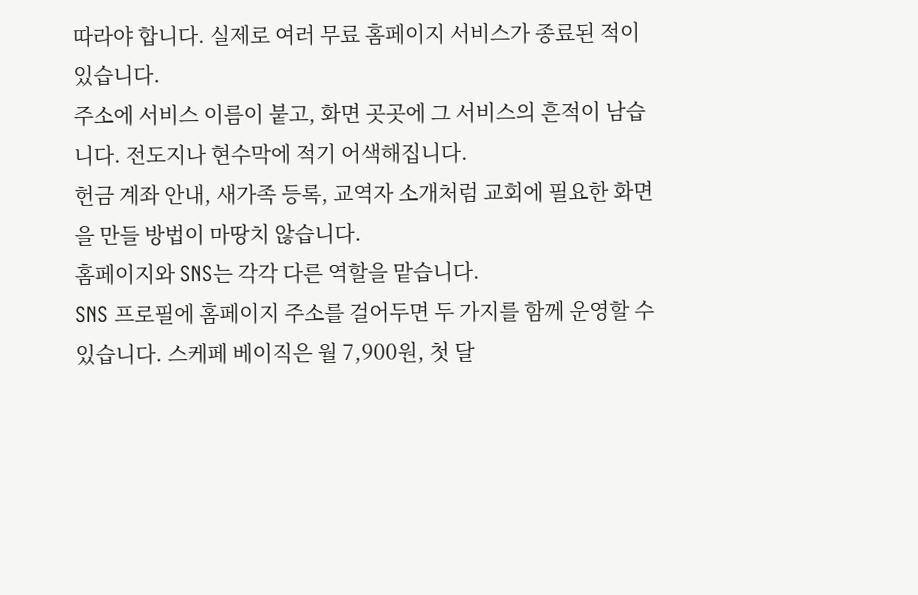따라야 합니다. 실제로 여러 무료 홈페이지 서비스가 종료된 적이 있습니다.
주소에 서비스 이름이 붙고, 화면 곳곳에 그 서비스의 흔적이 남습니다. 전도지나 현수막에 적기 어색해집니다.
헌금 계좌 안내, 새가족 등록, 교역자 소개처럼 교회에 필요한 화면을 만들 방법이 마땅치 않습니다.
홈페이지와 SNS는 각각 다른 역할을 맡습니다.
SNS 프로필에 홈페이지 주소를 걸어두면 두 가지를 함께 운영할 수 있습니다. 스케페 베이직은 월 7,900원, 첫 달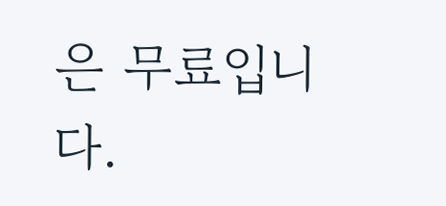은 무료입니다.